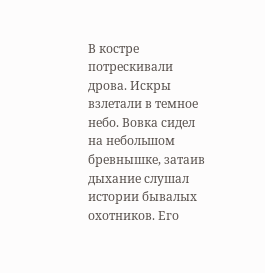В костре потрескивали дрова. Искры взлетали в темное небо. Вовка сидел на небольшом бревнышке, затаив дыхание слушал истории бывалых охотников. Его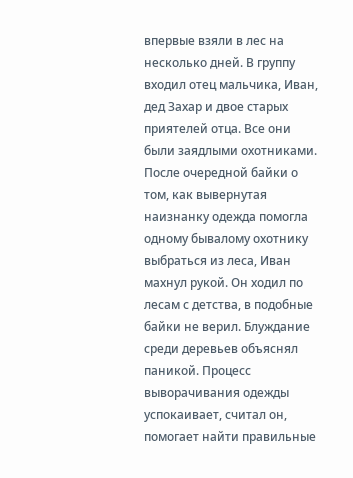впервые взяли в лес на несколько дней. В группу входил отец мальчика, Иван, дед Захар и двое старых приятелей отца. Все они были заядлыми охотниками.
После очередной байки о том, как вывернутая наизнанку одежда помогла одному бывалому охотнику выбраться из леса, Иван махнул рукой. Он ходил по лесам с детства, в подобные байки не верил. Блуждание среди деревьев объяснял паникой. Процесс выворачивания одежды успокаивает, считал он, помогает найти правильные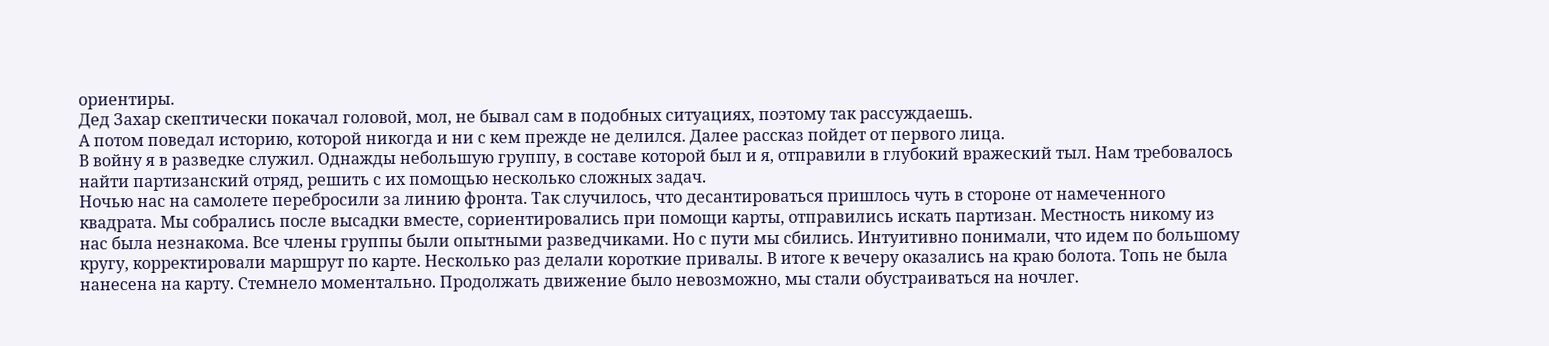ориентиры.
Дед Захар скептически покачал головой, мол, не бывал сам в подобных ситуациях, поэтому так рассуждаешь.
А потом поведал историю, которой никогда и ни с кем прежде не делился. Далее рассказ пойдет от первого лица.
В войну я в разведке служил. Однажды небольшую группу, в составе которой был и я, отправили в глубокий вражеский тыл. Нам требовалось найти партизанский отряд, решить с их помощью несколько сложных задач.
Ночью нас на самолете перебросили за линию фронта. Так случилось, что десантироваться пришлось чуть в стороне от намеченного квадрата. Мы собрались после высадки вместе, сориентировались при помощи карты, отправились искать партизан. Местность никому из нас была незнакома. Все члены группы были опытными разведчиками. Но с пути мы сбились. Интуитивно понимали, что идем по большому кругу, корректировали маршрут по карте. Несколько раз делали короткие привалы. В итоге к вечеру оказались на краю болота. Топь не была нанесена на карту. Стемнело моментально. Продолжать движение было невозможно, мы стали обустраиваться на ночлег.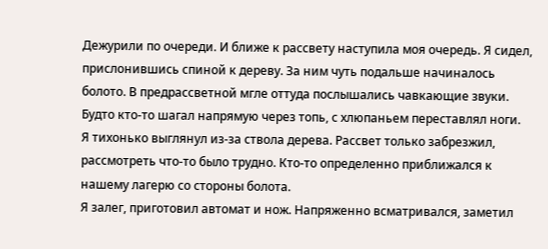Дежурили по очереди. И ближе к рассвету наступила моя очередь. Я сидел, прислонившись спиной к дереву. За ним чуть подальше начиналось болото. В предрассветной мгле оттуда послышались чавкающие звуки. Будто кто-то шагал напрямую через топь, с хлюпаньем переставлял ноги.
Я тихонько выглянул из-за ствола дерева. Рассвет только забрезжил, рассмотреть что-то было трудно. Кто-то определенно приближался к нашему лагерю со стороны болота.
Я залег, приготовил автомат и нож. Напряженно всматривался, заметил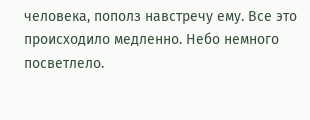человека, пополз навстречу ему. Все это происходило медленно. Небо немного посветлело.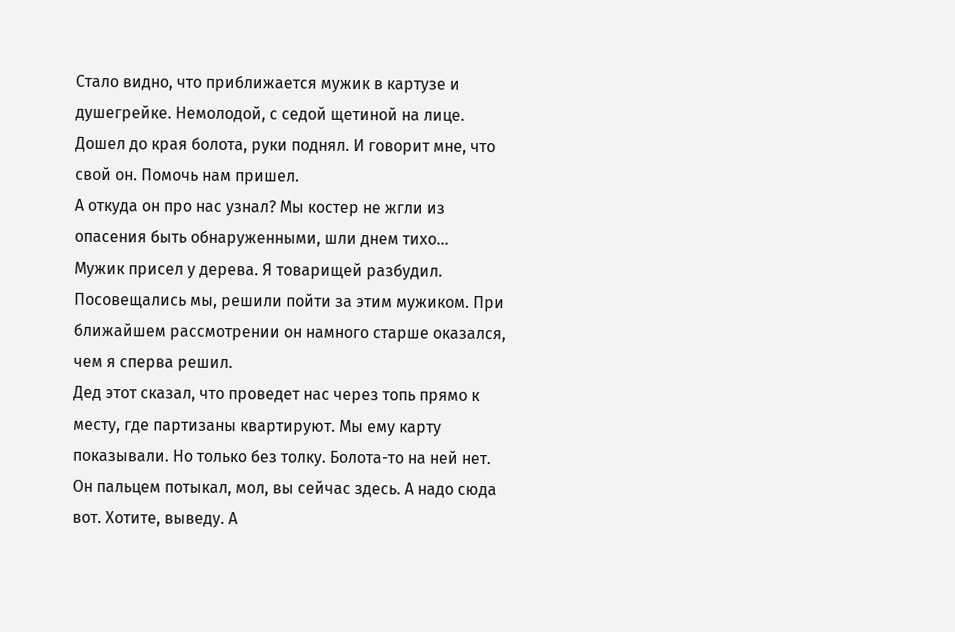Стало видно, что приближается мужик в картузе и душегрейке. Немолодой, с седой щетиной на лице. Дошел до края болота, руки поднял. И говорит мне, что свой он. Помочь нам пришел.
А откуда он про нас узнал? Мы костер не жгли из опасения быть обнаруженными, шли днем тихо...
Мужик присел у дерева. Я товарищей разбудил. Посовещались мы, решили пойти за этим мужиком. При ближайшем рассмотрении он намного старше оказался, чем я сперва решил.
Дед этот сказал, что проведет нас через топь прямо к месту, где партизаны квартируют. Мы ему карту показывали. Но только без толку. Болота-то на ней нет. Он пальцем потыкал, мол, вы сейчас здесь. А надо сюда вот. Хотите, выведу. А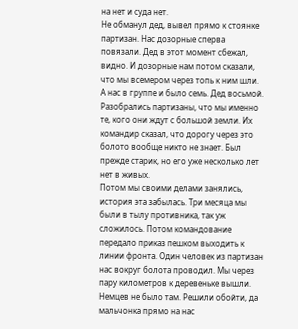на нет и суда нет.
Не обманул дед, вывел прямо к стоянке партизан. Нас дозорные сперва повязали. Дед в этот момент сбежал, видно. И дозорные нам потом сказали, что мы всемером через топь к ним шли. А нас в группе и было семь. Дед восьмой.
Разобрались партизаны, что мы именно те, кого они ждут с большой земли. Их командир сказал, что дорогу через это болото вообще никто не знает. Был прежде старик, но его уже несколько лет нет в живых.
Потом мы своими делами занялись, история эта забылась. Три месяца мы были в тылу противника, так уж сложилось. Потом командование передало приказ пешком выходить к линии фронта. Один человек из партизан нас вокруг болота проводил. Мы через пару километров к деревеньке вышли. Немцев не было там. Решили обойти, да мальчонка прямо на нас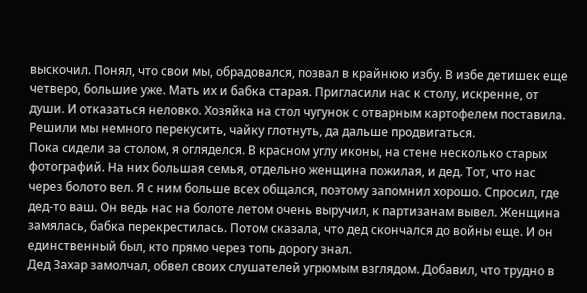выскочил. Понял, что свои мы, обрадовался, позвал в крайнюю избу. В избе детишек еще четверо, большие уже. Мать их и бабка старая. Пригласили нас к столу, искренне, от души. И отказаться неловко. Хозяйка на стол чугунок с отварным картофелем поставила. Решили мы немного перекусить, чайку глотнуть, да дальше продвигаться.
Пока сидели за столом, я огляделся. В красном углу иконы, на стене несколько старых фотографий. На них большая семья, отдельно женщина пожилая, и дед. Тот, что нас через болото вел. Я с ним больше всех общался, поэтому запомнил хорошо. Спросил, где дед-то ваш. Он ведь нас на болоте летом очень выручил, к партизанам вывел. Женщина замялась, бабка перекрестилась. Потом сказала, что дед скончался до войны еще. И он единственный был, кто прямо через топь дорогу знал.
Дед Захар замолчал, обвел своих слушателей угрюмым взглядом. Добавил, что трудно в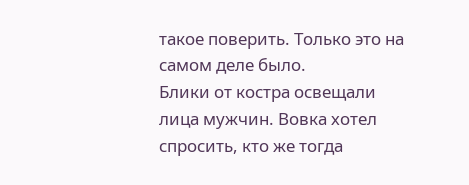такое поверить. Только это на самом деле было.
Блики от костра освещали лица мужчин. Вовка хотел спросить, кто же тогда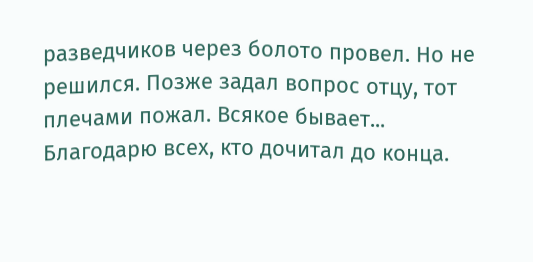разведчиков через болото провел. Но не решился. Позже задал вопрос отцу, тот плечами пожал. Всякое бывает...
Благодарю всех, кто дочитал до конца.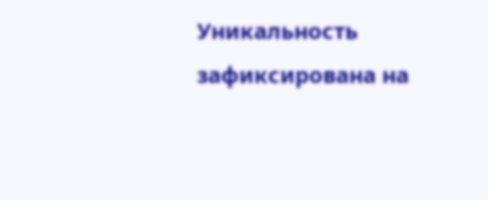Уникальность зафиксирована на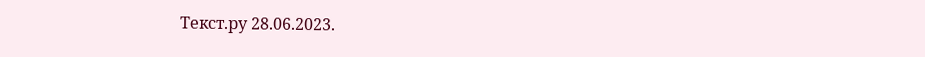Текст.ру 28.06.2023.